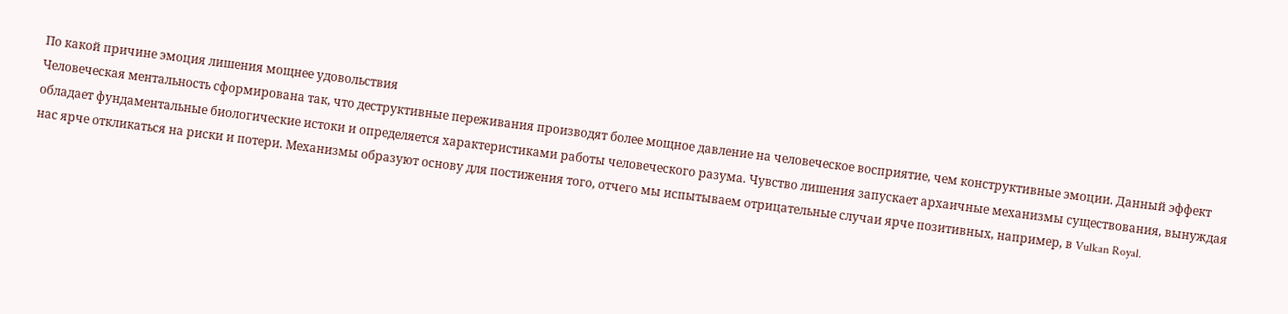По какой причине эмоция лишения мощнее удовольствия
Человеческая ментальность сформирована так, что деструктивные переживания производят более мощное давление на человеческое восприятие, чем конструктивные эмоции. Данный эффект обладает фундаментальные биологические истоки и определяется характеристиками работы человеческого разума. Чувство лишения запускает архаичные механизмы существования, вынуждая нас ярче откликаться на риски и потери. Механизмы образуют основу для постижения того, отчего мы испытываем отрицательные случаи ярче позитивных, например, в Vulkan Royal.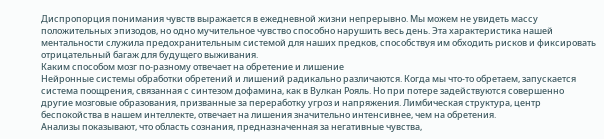Диспропорция понимания чувств выражается в ежедневной жизни непрерывно. Мы можем не увидеть массу положительных эпизодов, но одно мучительное чувство способно нарушить весь день. Эта характеристика нашей ментальности служила предохранительным системой для наших предков, способствуя им обходить рисков и фиксировать отрицательный багаж для будущего выживания.
Каким способом мозг по-разному отвечает на обретение и лишение
Нейронные системы обработки обретений и лишений радикально различаются. Когда мы что-то обретаем, запускается система поощрения, связанная с синтезом дофамина, как в Вулкан Рояль. Но при потере задействуются совершенно другие мозговые образования, призванные за переработку угроз и напряжения. Лимбическая структура, центр беспокойства в нашем интеллекте, отвечает на лишения значительно интенсивнее, чем на обретения.
Анализы показывают, что область сознания, предназначенная за негативные чувства,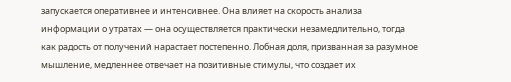запускается оперативнее и интенсивнее. Она влияет на скорость анализа информации о утратах — она осуществляется практически незамедлительно, тогда как радость от получений нарастает постепенно. Лобная доля, призванная за разумное мышление, медленнее отвечает на позитивные стимулы, что создает их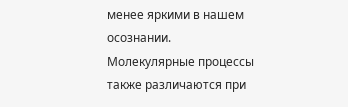менее яркими в нашем осознании.
Молекулярные процессы также различаются при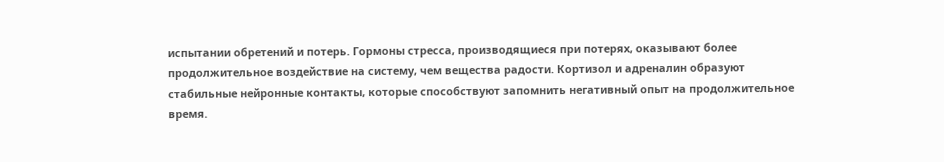испытании обретений и потерь. Гормоны стресса, производящиеся при потерях, оказывают более продолжительное воздействие на систему, чем вещества радости. Кортизол и адреналин образуют стабильные нейронные контакты, которые способствуют запомнить негативный опыт на продолжительное время.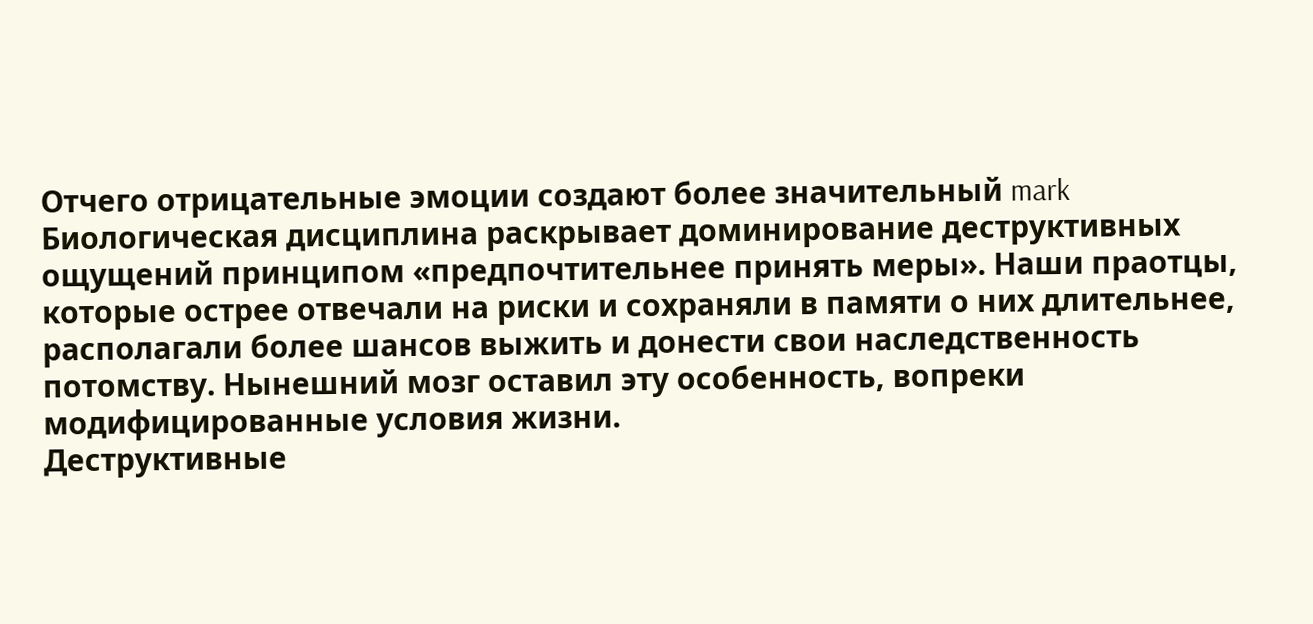Отчего отрицательные эмоции создают более значительный mark
Биологическая дисциплина раскрывает доминирование деструктивных ощущений принципом «предпочтительнее принять меры». Наши праотцы, которые острее отвечали на риски и сохраняли в памяти о них длительнее, располагали более шансов выжить и донести свои наследственность потомству. Нынешний мозг оставил эту особенность, вопреки модифицированные условия жизни.
Деструктивные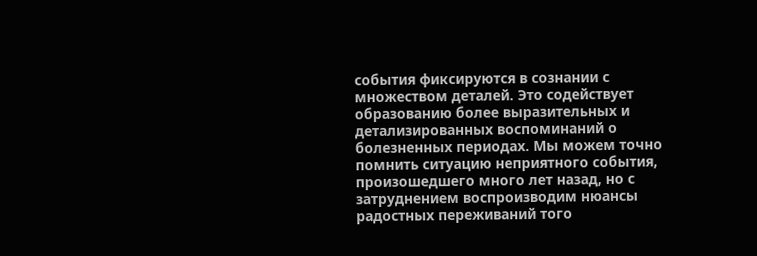события фиксируются в сознании с множеством деталей. Это содействует образованию более выразительных и детализированных воспоминаний о болезненных периодах. Мы можем точно помнить ситуацию неприятного события, произошедшего много лет назад, но с затруднением воспроизводим нюансы радостных переживаний того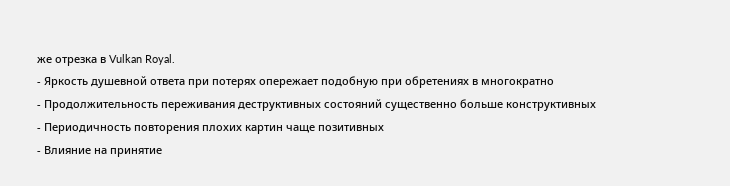же отрезка в Vulkan Royal.
- Яркость душевной ответа при потерях опережает подобную при обретениях в многократно
- Продолжительность переживания деструктивных состояний существенно больше конструктивных
- Периодичность повторения плохих картин чаще позитивных
- Влияние на принятие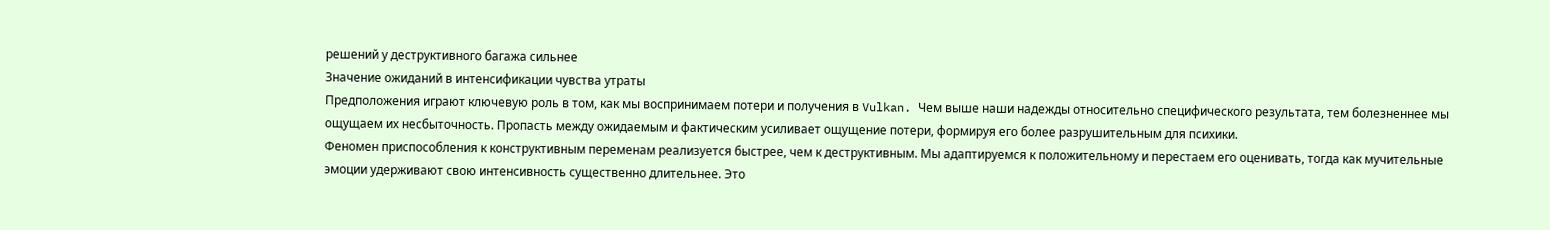решений у деструктивного багажа сильнее
Значение ожиданий в интенсификации чувства утраты
Предположения играют ключевую роль в том, как мы воспринимаем потери и получения в Vulkan. Чем выше наши надежды относительно специфического результата, тем болезненнее мы ощущаем их несбыточность. Пропасть между ожидаемым и фактическим усиливает ощущение потери, формируя его более разрушительным для психики.
Феномен приспособления к конструктивным переменам реализуется быстрее, чем к деструктивным. Мы адаптируемся к положительному и перестаем его оценивать, тогда как мучительные эмоции удерживают свою интенсивность существенно длительнее. Это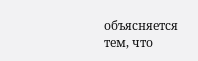объясняется тем, что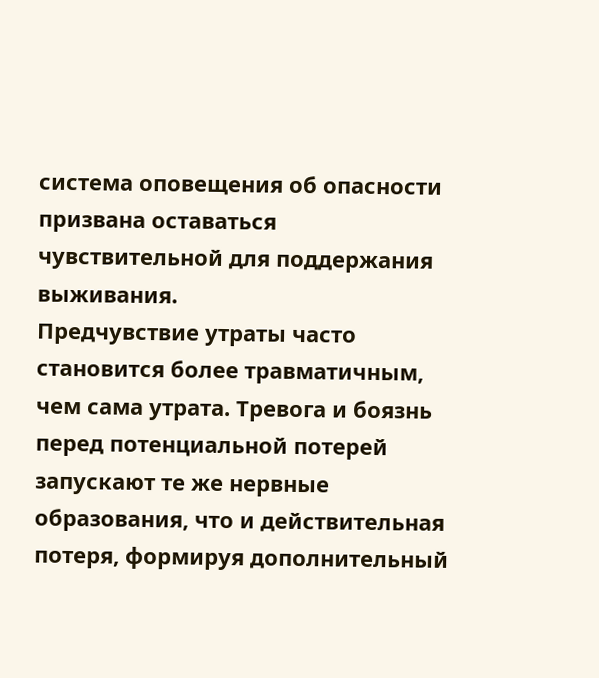система оповещения об опасности призвана оставаться чувствительной для поддержания выживания.
Предчувствие утраты часто становится более травматичным, чем сама утрата. Тревога и боязнь перед потенциальной потерей запускают те же нервные образования, что и действительная потеря, формируя дополнительный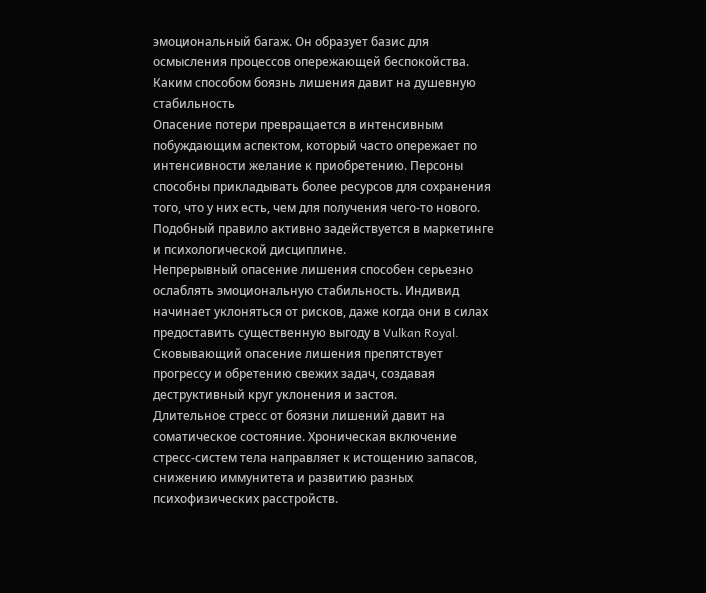эмоциональный багаж. Он образует базис для осмысления процессов опережающей беспокойства.
Каким способом боязнь лишения давит на душевную стабильность
Опасение потери превращается в интенсивным побуждающим аспектом, который часто опережает по интенсивности желание к приобретению. Персоны способны прикладывать более ресурсов для сохранения того, что у них есть, чем для получения чего-то нового. Подобный правило активно задействуется в маркетинге и психологической дисциплине.
Непрерывный опасение лишения способен серьезно ослаблять эмоциональную стабильность. Индивид начинает уклоняться от рисков, даже когда они в силах предоставить существенную выгоду в Vulkan Royal. Сковывающий опасение лишения препятствует прогрессу и обретению свежих задач, создавая деструктивный круг уклонения и застоя.
Длительное стресс от боязни лишений давит на соматическое состояние. Хроническая включение стресс-систем тела направляет к истощению запасов, снижению иммунитета и развитию разных психофизических расстройств.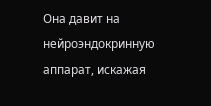Она давит на нейроэндокринную аппарат, искажая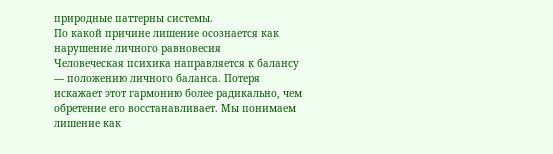природные паттерны системы.
По какой причине лишение осознается как нарушение личного равновесия
Человеческая психика направляется к балансу — положению личного баланса. Потеря искажает этот гармонию более радикально, чем обретение его восстанавливает. Мы понимаем лишение как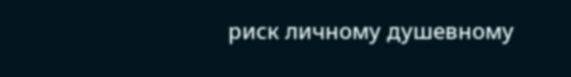риск личному душевному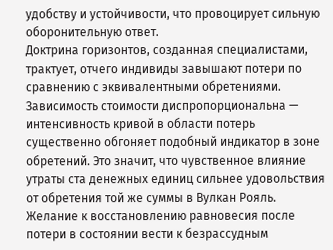удобству и устойчивости, что провоцирует сильную оборонительную ответ.
Доктрина горизонтов, созданная специалистами, трактует, отчего индивиды завышают потери по сравнению с эквивалентными обретениями. Зависимость стоимости диспропорциональна — интенсивность кривой в области потерь существенно обгоняет подобный индикатор в зоне обретений. Это значит, что чувственное влияние утраты ста денежных единиц сильнее удовольствия от обретения той же суммы в Вулкан Рояль.
Желание к восстановлению равновесия после потери в состоянии вести к безрассудным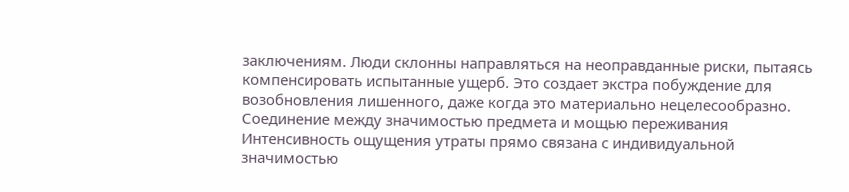заключениям. Люди склонны направляться на неоправданные риски, пытаясь компенсировать испытанные ущерб. Это создает экстра побуждение для возобновления лишенного, даже когда это материально нецелесообразно.
Соединение между значимостью предмета и мощью переживания
Интенсивность ощущения утраты прямо связана с индивидуальной значимостью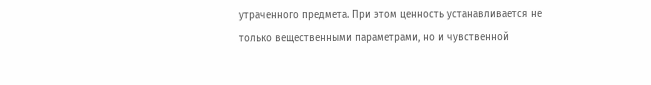утраченного предмета. При этом ценность устанавливается не только вещественными параметрами, но и чувственной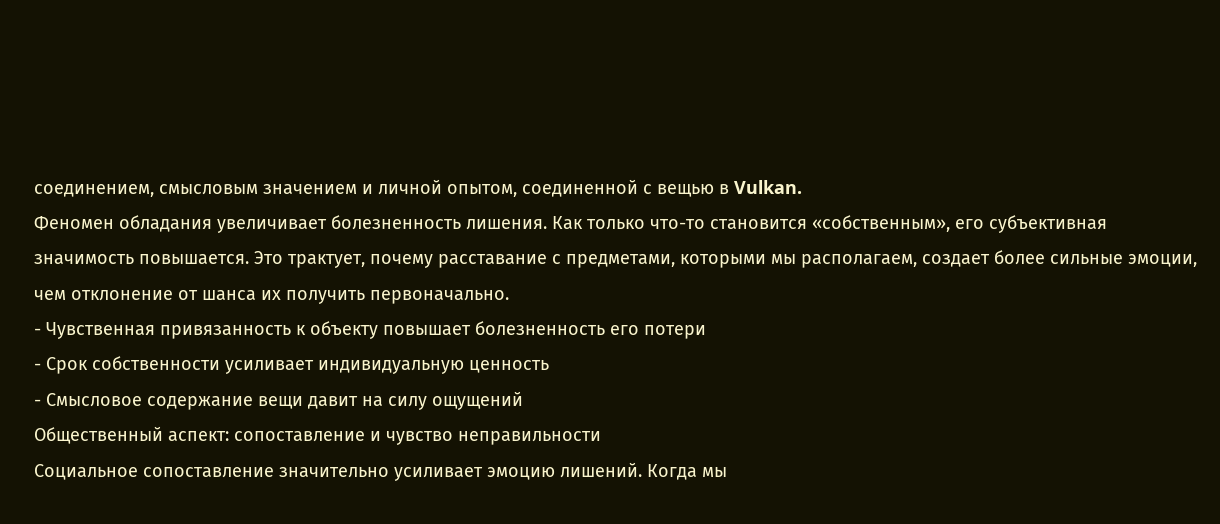соединением, смысловым значением и личной опытом, соединенной с вещью в Vulkan.
Феномен обладания увеличивает болезненность лишения. Как только что-то становится «собственным», его субъективная значимость повышается. Это трактует, почему расставание с предметами, которыми мы располагаем, создает более сильные эмоции, чем отклонение от шанса их получить первоначально.
- Чувственная привязанность к объекту повышает болезненность его потери
- Срок собственности усиливает индивидуальную ценность
- Смысловое содержание вещи давит на силу ощущений
Общественный аспект: сопоставление и чувство неправильности
Социальное сопоставление значительно усиливает эмоцию лишений. Когда мы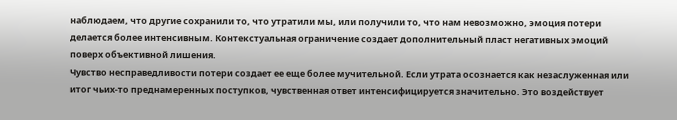наблюдаем, что другие сохранили то, что утратили мы, или получили то, что нам невозможно, эмоция потери делается более интенсивным. Контекстуальная ограничение создает дополнительный пласт негативных эмоций поверх объективной лишения.
Чувство несправедливости потери создает ее еще более мучительной. Если утрата осознается как незаслуженная или итог чьих-то преднамеренных поступков, чувственная ответ интенсифицируется значительно. Это воздействует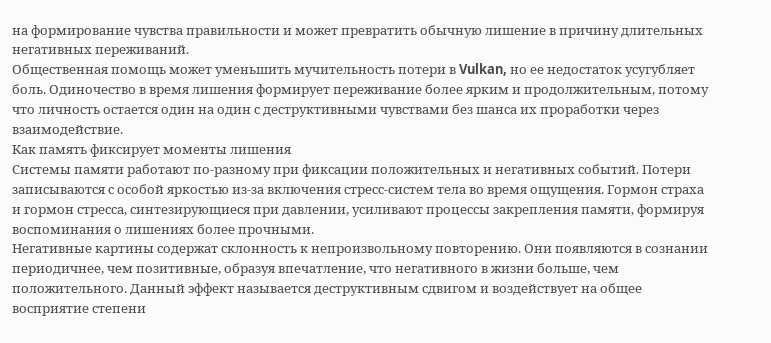на формирование чувства правильности и может превратить обычную лишение в причину длительных негативных переживаний.
Общественная помощь может уменьшить мучительность потери в Vulkan, но ее недостаток усугубляет боль. Одиночество в время лишения формирует переживание более ярким и продолжительным, потому что личность остается один на один с деструктивными чувствами без шанса их проработки через взаимодействие.
Как память фиксирует моменты лишения
Системы памяти работают по-разному при фиксации положительных и негативных событий. Потери записываются с особой яркостью из-за включения стресс-систем тела во время ощущения. Гормон страха и гормон стресса, синтезирующиеся при давлении, усиливают процессы закрепления памяти, формируя воспоминания о лишениях более прочными.
Негативные картины содержат склонность к непроизвольному повторению. Они появляются в сознании периодичнее, чем позитивные, образуя впечатление, что негативного в жизни больше, чем положительного. Данный эффект называется деструктивным сдвигом и воздействует на общее восприятие степени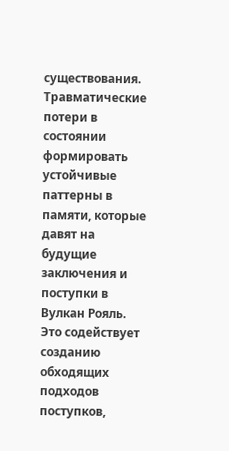существования.
Травматические потери в состоянии формировать устойчивые паттерны в памяти, которые давят на будущие заключения и поступки в Вулкан Рояль. Это содействует созданию обходящих подходов поступков,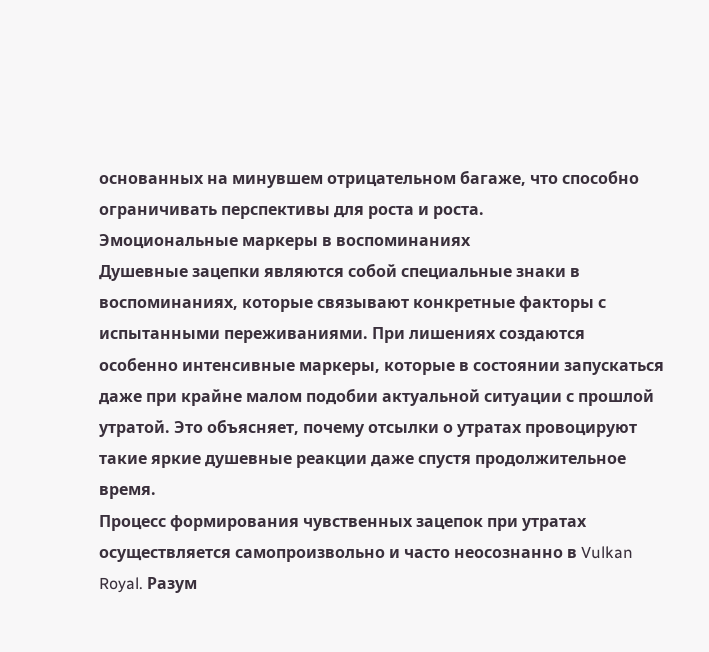основанных на минувшем отрицательном багаже, что способно ограничивать перспективы для роста и роста.
Эмоциональные маркеры в воспоминаниях
Душевные зацепки являются собой специальные знаки в воспоминаниях, которые связывают конкретные факторы с испытанными переживаниями. При лишениях создаются особенно интенсивные маркеры, которые в состоянии запускаться даже при крайне малом подобии актуальной ситуации с прошлой утратой. Это объясняет, почему отсылки о утратах провоцируют такие яркие душевные реакции даже спустя продолжительное время.
Процесс формирования чувственных зацепок при утратах осуществляется самопроизвольно и часто неосознанно в Vulkan Royal. Разум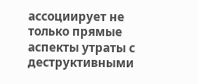ассоциирует не только прямые аспекты утраты с деструктивными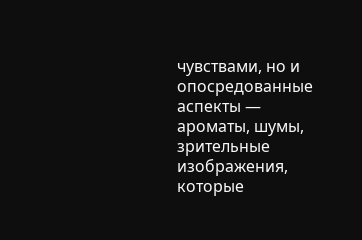чувствами, но и опосредованные аспекты — ароматы, шумы, зрительные изображения, которые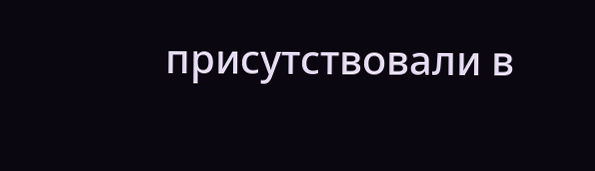присутствовали в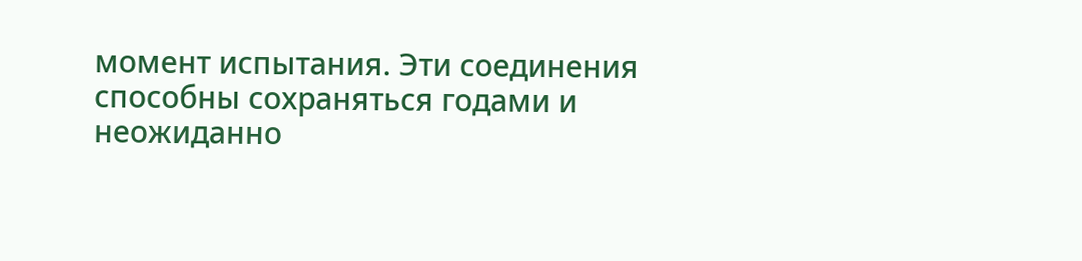момент испытания. Эти соединения способны сохраняться годами и неожиданно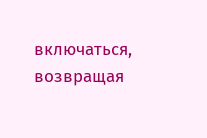включаться, возвращая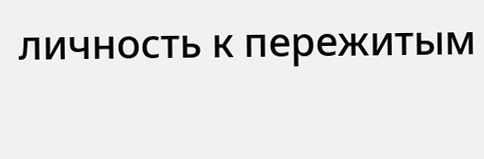личность к пережитым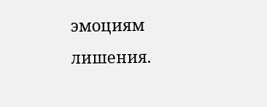эмоциям лишения.